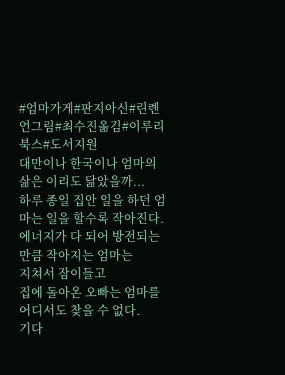#엄마가게#판지아신#린롄언그림#최수진옮김#이루리북스#도서지원
대만이나 한국이나 엄마의 삶은 이리도 닮았을까...
하루 종일 집안 일을 하던 엄마는 일을 할수록 작아진다.
에너지가 다 되어 방전되는 만큼 작아지는 엄마는
지쳐서 잠이들고
집에 돌아온 오빠는 엄마를 어디서도 찾을 수 없다.
기다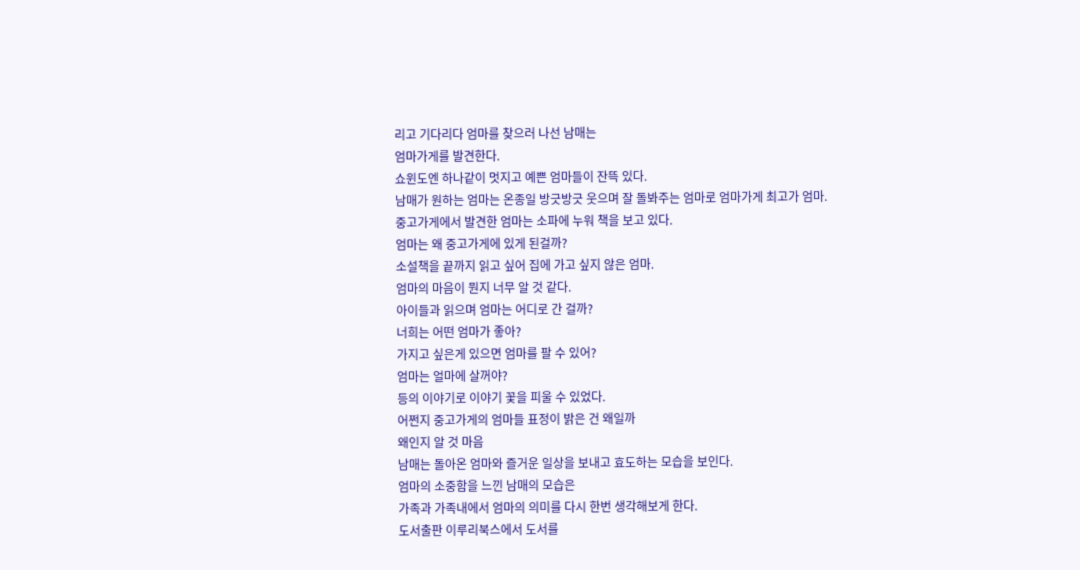리고 기다리다 엄마를 찾으러 나선 남매는
엄마가게를 발견한다.
쇼윈도엔 하나같이 멋지고 예쁜 엄마들이 잔뜩 있다.
남매가 원하는 엄마는 온종일 방긋방긋 웃으며 잘 돌봐주는 엄마로 엄마가게 최고가 엄마.
중고가게에서 발견한 엄마는 소파에 누워 책을 보고 있다.
엄마는 왜 중고가게에 있게 된걸까?
소설책을 끝까지 읽고 싶어 집에 가고 싶지 않은 엄마.
엄마의 마음이 뭔지 너무 알 것 같다.
아이들과 읽으며 엄마는 어디로 간 걸까?
너희는 어떤 엄마가 좋아?
가지고 싶은게 있으면 엄마를 팔 수 있어?
엄마는 얼마에 살꺼야?
등의 이야기로 이야기 꽃을 피울 수 있었다.
어쩐지 중고가게의 엄마들 표정이 밝은 건 왜일까
왜인지 알 것 마음
남매는 돌아온 엄마와 즐거운 일상을 보내고 효도하는 모습을 보인다.
엄마의 소중함을 느낀 남매의 모습은
가족과 가족내에서 엄마의 의미를 다시 한번 생각해보게 한다.
도서출판 이루리북스에서 도서를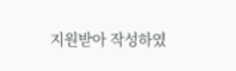지원받아 작성하였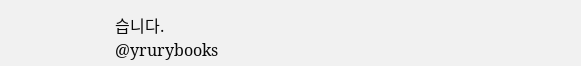습니다.
@yrurybooks